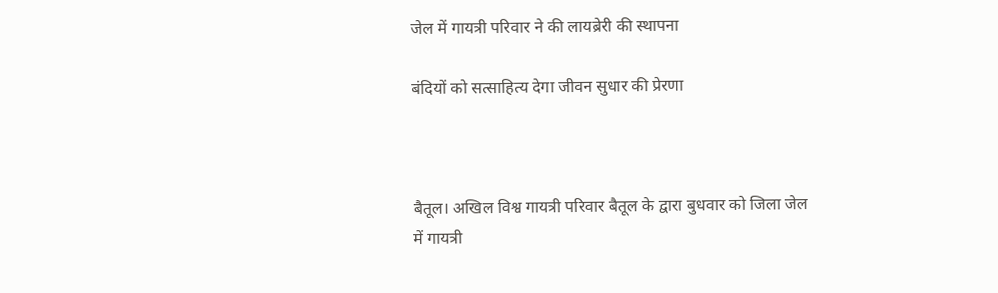जेल में गायत्री परिवार ने की लायब्रेरी की स्थापना

बंदियों को सत्साहित्य देगा जीवन सुधार की प्रेरणा



बैतूल। अखिल विश्व गायत्री परिवार बैतूल के द्वारा बुधवार को जिला जेल में गायत्री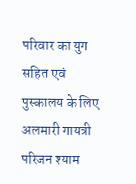परिवार का युग सहित एवं पुस्कालय के लिए अलमारी गायत्री परिजन श्याम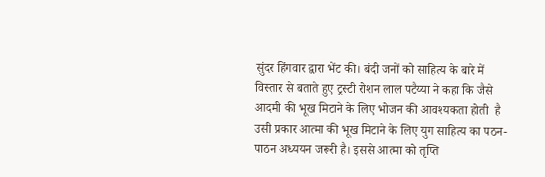सुंदर हिंगवार द्वारा भेंट की। बंदी जनों को साहित्य के बारे में विस्तार से बताते हुए ट्रस्टी रोशन लाल पटैय्या ने कहा कि जैसे आदमी की भूख मिटाने के लिए भोजन की आवश्यकता होती  है उसी प्रकार आत्मा की भूख मिटाने के लिए युग साहित्य का पठन- पाठन अध्ययन जरूरी है। इससे आत्मा को तृप्ति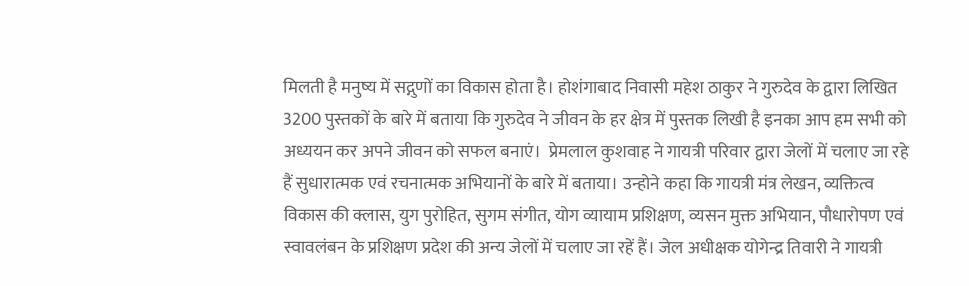मिलती है मनुष्य में सद्गुणों का विकास होता है। होशंगाबाद निवासी महेश ठाकुर ने गुरुदेव के द्वारा लिखित 3200 पुस्तकों के बारे में बताया कि गुरुदेव ने जीवन के हर क्षेत्र में पुस्तक लिखी है इनका आप हम सभी को अध्ययन कर अपने जीवन को सफल बनाएं।  प्रेमलाल कुशवाह ने गायत्री परिवार द्वारा जेलों में चलाए जा रहे हैं सुधारात्मक एवं रचनात्मक अभियानों के बारे में बताया। उन्होने कहा कि गायत्री मंत्र लेखन, व्यक्तित्व विकास की क्लास, युग पुरोहित, सुगम संगीत, योग व्यायाम प्रशिक्षण, व्यसन मुक्त अभियान, पौधारोपण एवं स्वावलंबन के प्रशिक्षण प्रदेश की अन्य जेलों में चलाए जा रहें हैं। जेल अधीक्षक योगेन्द्र तिवारी ने गायत्री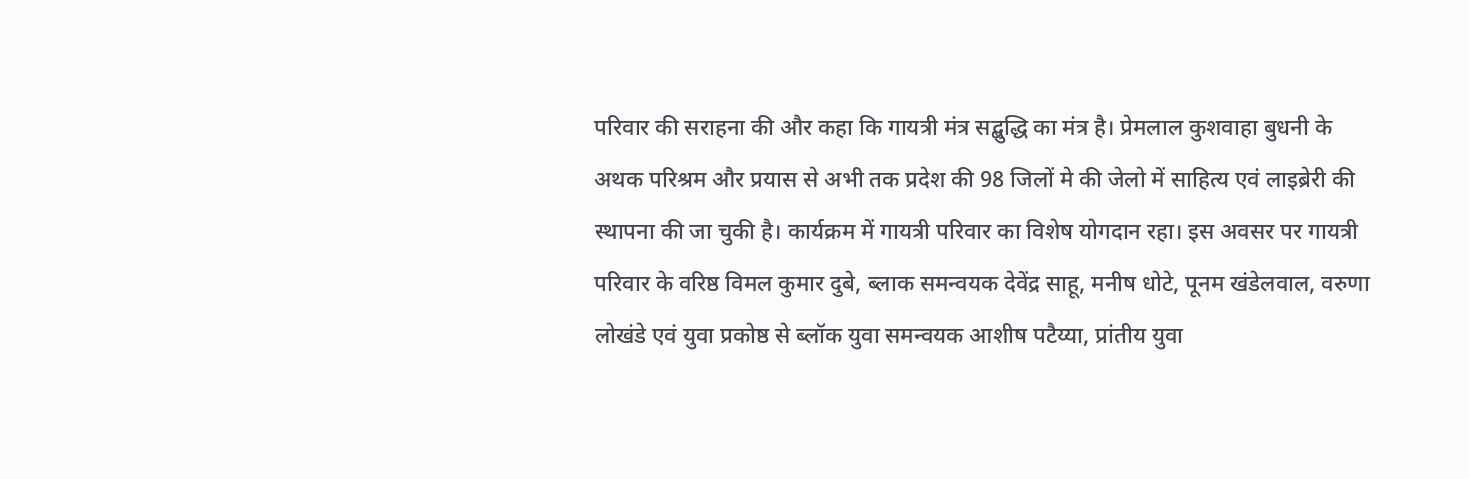परिवार की सराहना की और कहा कि गायत्री मंत्र सद्बुद्धि का मंत्र है। प्रेमलाल कुशवाहा बुधनी के अथक परिश्रम और प्रयास से अभी तक प्रदेश की 98 जिलों मे की जेलो में साहित्य एवं लाइब्रेरी की स्थापना की जा चुकी है। कार्यक्रम में गायत्री परिवार का विशेष योगदान रहा। इस अवसर पर गायत्री परिवार के वरिष्ठ विमल कुमार दुबे, ब्लाक समन्वयक देवेंद्र साहू, मनीष धोटे, पूनम खंडेलवाल, वरुणा लोखंडे एवं युवा प्रकोष्ठ से ब्लॉक युवा समन्वयक आशीष पटैय्या, प्रांतीय युवा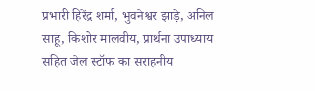प्रभारी हिरेंद्र शर्मा, भुवनेश्वर झाड़े, अनिल साहू, किशोर मालवीय, प्रार्थना उपाध्याय सहित जेल स्टॉफ का सराहनीय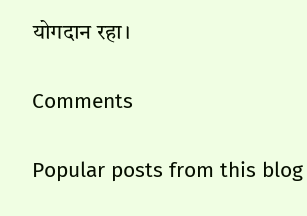योगदान रहा।

Comments

Popular posts from this blog